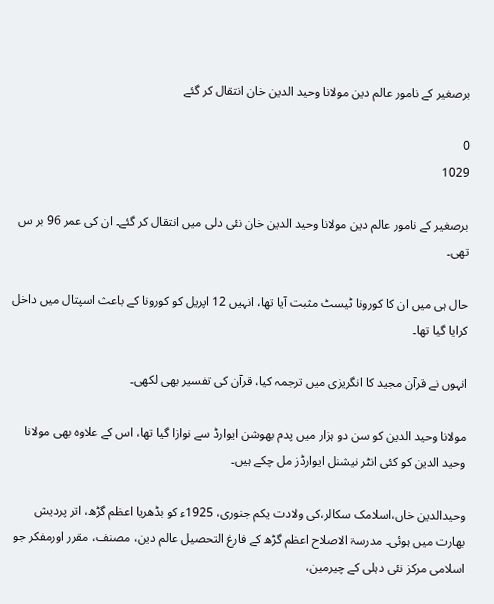برصغیر کے نامور عالم دین مولانا وحید الدین خان انتقال کر گئے

0
1029

برصغیر کے نامور عالم دین مولانا وحید الدین خان نئی دلی میں انتقال کر گئے۔ ان کی عمر 96 بر س تھی۔

حال ہی میں ان کا کورونا ٹیسٹ مثبت آیا تھا، انہیں 12 اپریل کو کورونا کے باعث اسپتال میں داخل کرایا گیا تھا۔

انہوں نے قرآن مجید کا انگریزی میں ترجمہ کیا، قرآن کی تفسیر بھی لکھی۔

مولانا وحید الدین کو سن دو ہزار میں پدم بھوشن ایوارڈ سے نوازا گیا تھا، اس کے علاوہ بھی مولانا وحید الدین کو کئی انٹر نیشنل ایوارڈز مل چکے ہیں۔

وحیدالدین خاں،اسلامک سکالر،کی ولادت یکم جنوری، 1925ء کو بڈھریا اعظم گڑھ، اتر پردیش بھارت میں ہوئی۔ مدرسۃ الاصلاح اعظم گڑھ کے فارغ التحصیل عالم دین، مصنف، مقرر اورمفکر جو اسلامی مرکز نئی دہلی کے چیرمین،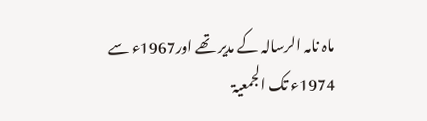ماہ نامہ الرسالہ کے مدیر تھے اور1967ء سے 1974ء تک الجمعیۃ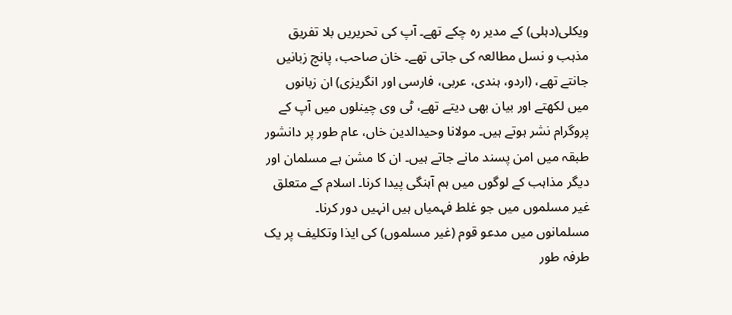ویکلی(دہلی) کے مدیر رہ چکے تھے۔ آپ کی تحریریں بلا تفریق مذہب و نسل مطالعہ کی جاتی تھے۔ خان صاحب، پانچ زبانیں جانتے تھے، (اردو، ہندی، عربی، فارسی اور انگریزی) ان زبانوں میں لکھتے اور بیان بھی دیتے تھے، ٹی وی چینلوں میں آپ کے پروگرام نشر ہوتے ہیں۔ مولانا وحیدالدین خاں، عام طور پر دانشور طبقہ میں امن پسند مانے جاتے ہیں۔ ان کا مشن ہے مسلمان اور دیگر مذاہب کے لوگوں میں ہم آہنگی پیدا کرنا۔ اسلام کے متعلق غیر مسلموں میں جو غلط فہمیاں ہیں انہیں دور کرنا۔ مسلمانوں میں مدعو قوم (غیر مسلموں) کی ایذا وتکلیف پر یک طرفہ طور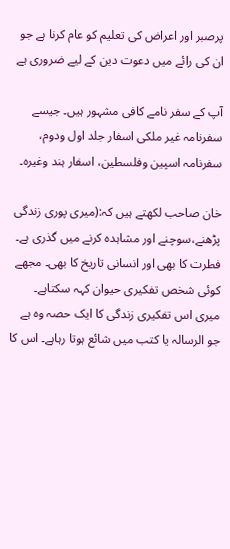پرصبر اور اعراض کی تعلیم کو عام کرنا ہے جو ان کی رائے میں دعوت دین کے لیے ضروری ہے

آپ کے سفر نامے کافی مشہور ہیں۔ جیسے سفرنامہ غیر ملکی اسفار جلد اول ودوم، سفرنامہ اسپین وفلسطین، اسفار ہند وغیرہ۔

خان صاحب لکھتے ہیں کہ:(میری پوری زندگی پڑھنے،سوچنے اور مشاہدہ کرنے میں گذری ہے۔ فطرت کا بھی اور انسانی تاریخ کا بھی۔ مجھے کوئی شخص تفکیری حیوان کہہ سکتاہے۔ میری اس تفکیری زندگی کا ایک حصہ وہ ہے جو الرسالہ یا کتب میں شائع ہوتا رہاہے۔ اس کا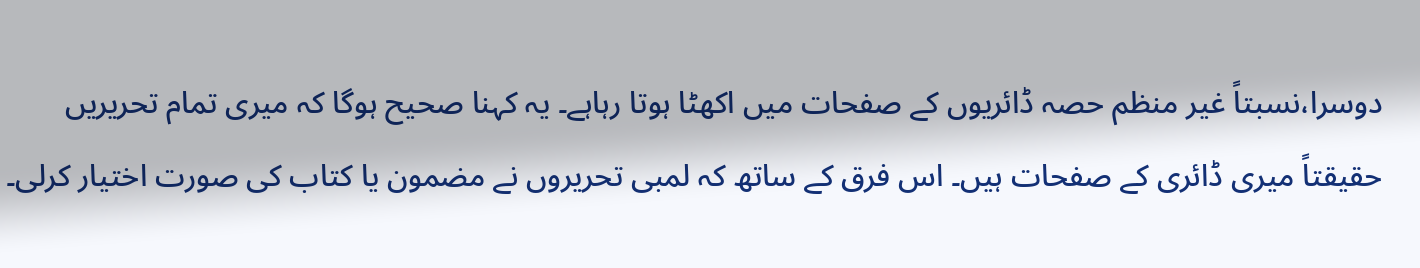دوسرا،نسبتاً غیر منظم حصہ ڈائریوں کے صفحات میں اکھٹا ہوتا رہاہے۔ یہ کہنا صحیح ہوگا کہ میری تمام تحریریں حقیقتاً میری ڈائری کے صفحات ہیں۔ اس فرق کے ساتھ کہ لمبی تحریروں نے مضمون یا کتاب کی صورت اختیار کرلی۔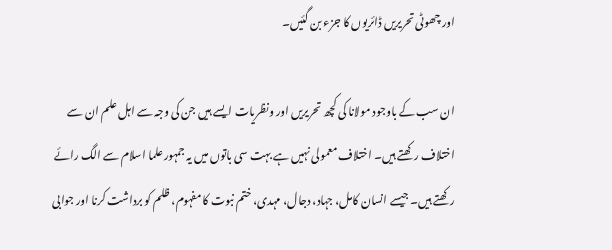اور چھوٹی تحریریں ڈائریوں کا جزء بن گئیں۔

ان سب کے باوجود مولانا کی کچھ تحریریں اور ونظریات ایسے ہیں جن کی وجہ سے اہل علم ان سے اختلاف رکھتے ہیں۔ اختلاف معمولی نہیں ہے بہت سی باتوں میں یہ جمہور علما اسلام سے الگ رائے رکھتے ہیں۔ جیسے انسان کامل، جہاد، دجال، مہدی، ختم نبوت کا مفہوم، ظلم کو برداشت کرنا اور جوابی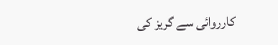کارروائی سے گریز کی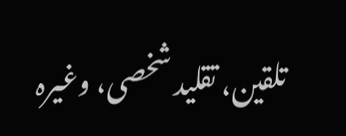تلقین، تقلید شخصی، وغیرہ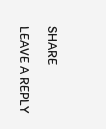SHARE

LEAVE A REPLY